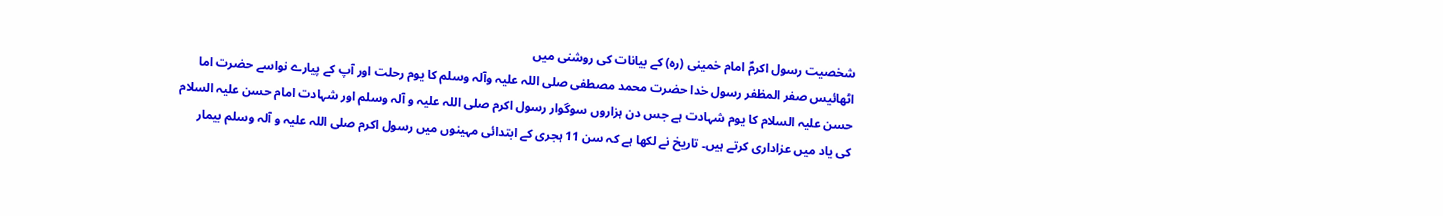شخصیت رسول اکرمؐ امام خمینی (رہ) کے بیانات کی روشنی میں
اٹھائیس صفر المظفر رسول خدا حضرت محمد مصطفی صلی اللہ علیہ وآلہ وسلم کا یوم رحلت اور آپ کے پیارے نواسے حضرت اما حسن علیہ السلام کا یوم شہادت ہے جس دن ہزاروں سوگوار رسول اکرم صلی اللہ علیہ و آلہ وسلم اور شہادت امام حسن علیہ السلام کی یاد میں عزاداری کرتے ہیں۔ تاریخ نے لکھا ہے کہ سن 11 ہجری کے ابتدائی مہینوں میں رسول اکرم صلی اللہ علیہ و آلہ وسلم بیمار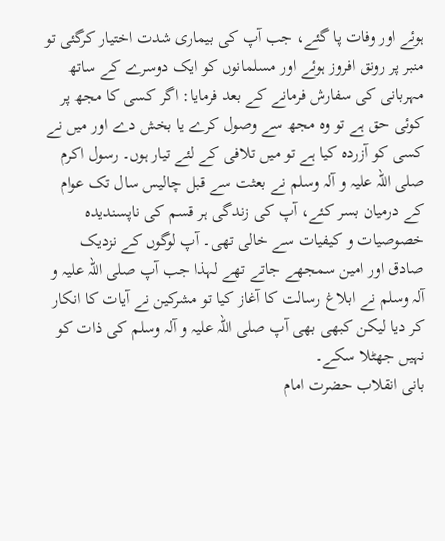ہوئے اور وفات پا گئے، جب آپ کی بیماری شدت اختیار کرگئی تو منبر پر رونق افروز ہوئے اور مسلمانوں کو ایک دوسرے کے ساتھ مہربانی کی سفارش فرمانے کے بعد فرمایا: اگر کسی کا مجھ پر کوئی حق ہے تو وہ مجھ سے وصول کرے یا بخش دے اور میں نے کسی کو آزردہ کیا ہے تو میں تلافی کے لئے تیار ہوں۔ رسول اکرم صلی اللہ علیہ و آلہ وسلم نے بعثت سے قبل چالیس سال تک عوام کے درمیان بسر کئے، آپ کی زندگی ہر قسم کی ناپسندیدہ خصوصیات و کیفیات سے خالی تھی۔ آپ لوگوں کے نزدیک صادق اور امین سمجھے جاتے تھے لہذا جب آپ صلی اللہ علیہ و آلہ وسلم نے ابلاغ رسالت کا آغاز کیا تو مشرکین نے آیات کا انکار کر دیا لیکن کبھی بھی آپ صلی اللہ علیہ و آلہ وسلم کی ذات کو نہیں جھٹلا سکے۔
بانی انقلاب حضرت امام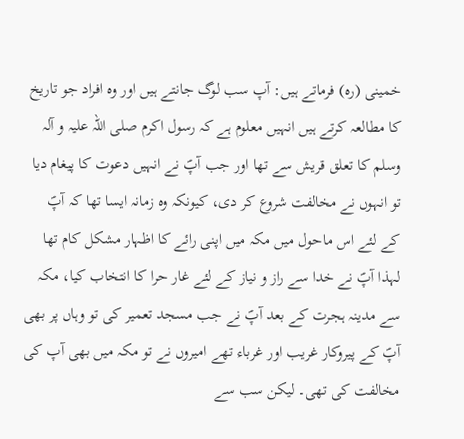خمینی (رہ) فرماتے ہیں: آپ سب لوگ جانتے ہیں اور وہ افراد جو تاریخ کا مطالعہ کرتے ہیں انہیں معلوم ہے کہ رسول اکرم صلی اللہ علیہ و آلہ وسلم کا تعلق قریش سے تھا اور جب آپؐ نے انہیں دعوت کا پیغام دیا تو انہوں نے مخالفت شروع کر دی، کیونکہ وہ زمانہ ایسا تھا کہ آپؐ کے لئے اس ماحول میں مکہ میں اپنی رائے کا اظہار مشکل کام تھا لہذا آپؐ نے خدا سے راز و نیاز کے لئے غار حرا کا انتخاب کیا، مکہ سے مدینہ ہجرت کے بعد آپؐ نے جب مسجد تعمیر کی تو وہاں پر بھی آپؐ کے پیروکار غریب اور غرباء تھے امیروں نے تو مکہ میں بھی آپ کی مخالفت کی تھی۔ لیکن سب سے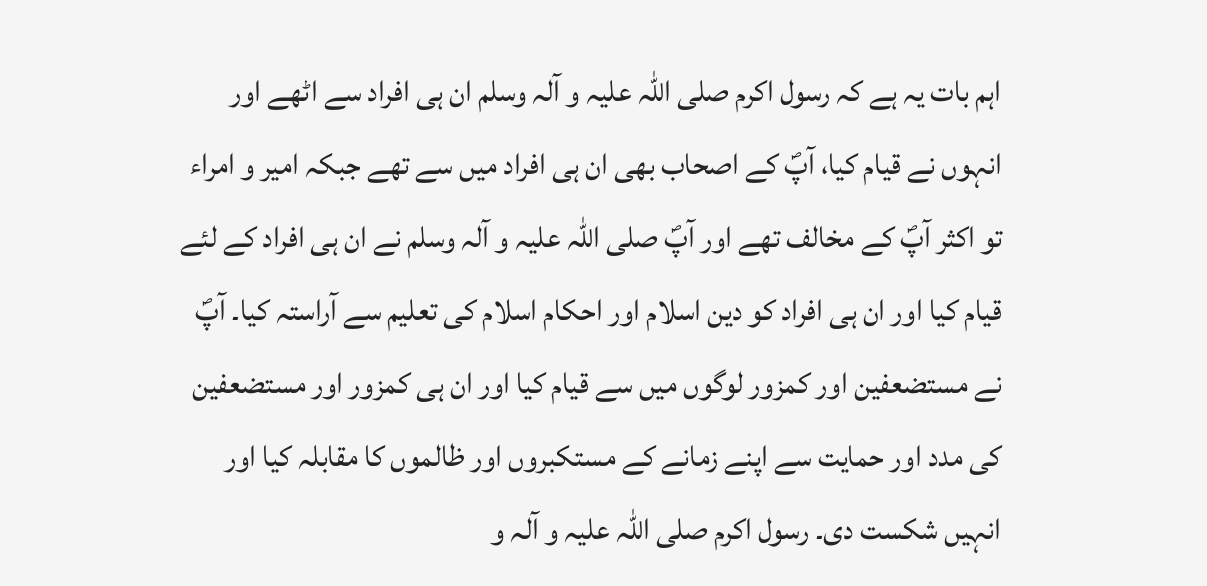اہم بات یہ ہے کہ رسول اکرم صلی اللہ علیہ و آلہ وسلم ان ہی افراد سے اٹھے اور انہوں نے قیام کیا، آپؐ کے اصحاب بھی ان ہی افراد میں سے تھے جبکہ امیر و امراء تو اکثر آپؐ کے مخالف تھے اور آپؐ صلی اللہ علیہ و آلہ وسلم نے ان ہی افراد کے لئے قیام کیا اور ان ہی افراد کو دین اسلام اور احکام اسلام کی تعلیم سے آراستہ کیا۔ آپؐ نے مستضعفین اور کمزور لوگوں میں سے قیام کیا اور ان ہی کمزور اور مستضعفین کی مدد اور حمایت سے اپنے زمانے کے مستکبروں اور ظالموں کا مقابلہ کیا اور انہیں شکست دی۔ رسول اکرم صلی اللہ علیہ و آلہ و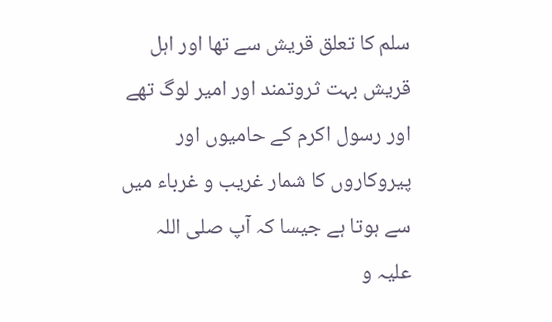سلم کا تعلق قریش سے تھا اور اہل قریش بہت ثروتمند اور امیر لوگ تھے اور رسول اکرم کے حامیوں اور پیروکاروں کا شمار غریب و غرباء میں سے ہوتا ہے جیسا کہ آپ صلی اللہ علیہ و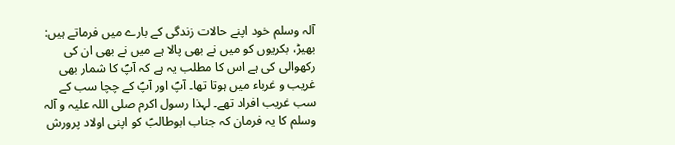آلہ وسلم خود اپنے حالات زندگی کے بارے میں فرماتے ہیں: بھیڑ، بکریوں کو میں نے بھی پالا ہے میں نے بھی ان کی رکھوالی کی ہے اس کا مطلب یہ ہے کہ آپؐ کا شمار بھی غریب و غرباء میں ہوتا تھا۔ آپؐ اور آپؐ کے چچا سب کے سب غریب افراد تھے۔ لہذا رسول اکرم صلی اللہ علیہ و آلہ وسلم کا یہ فرمان کہ جناب ابوطالبؑ کو اپنی اولاد پرورش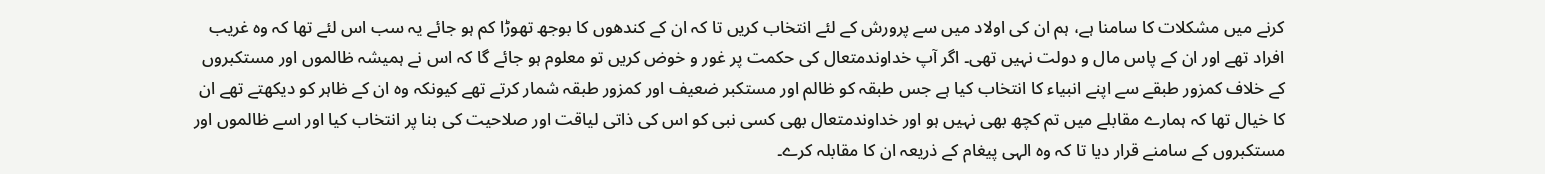کرنے میں مشکلات کا سامنا ہے، ہم ان کی اولاد میں سے پرورش کے لئے انتخاب کریں تا کہ ان کے کندھوں کا بوجھ تھوڑا کم ہو جائے یہ سب اس لئے تھا کہ وہ غریب افراد تھے اور ان کے پاس مال و دولت نہیں تھی۔ اگر آپ خداوندمتعال کی حکمت پر غور و خوض کریں تو معلوم ہو جائے گا کہ اس نے ہمیشہ ظالموں اور مستکبروں کے خلاف کمزور طبقے سے اپنے انبیاء کا انتخاب کیا ہے جس طبقہ کو ظالم اور مستکبر ضعیف اور کمزور طبقہ شمار کرتے تھے کیونکہ وہ ان کے ظاہر کو دیکھتے تھے ان کا خیال تھا کہ ہمارے مقابلے میں تم کچھ بھی نہیں ہو اور خداوندمتعال بھی کسی نبی کو اس کی ذاتی لیاقت اور صلاحیت کی بنا پر انتخاب کیا اور اسے ظالموں اور مستکبروں کے سامنے قرار دیا تا کہ وہ الہی پیغام کے ذریعہ ان کا مقابلہ کرے۔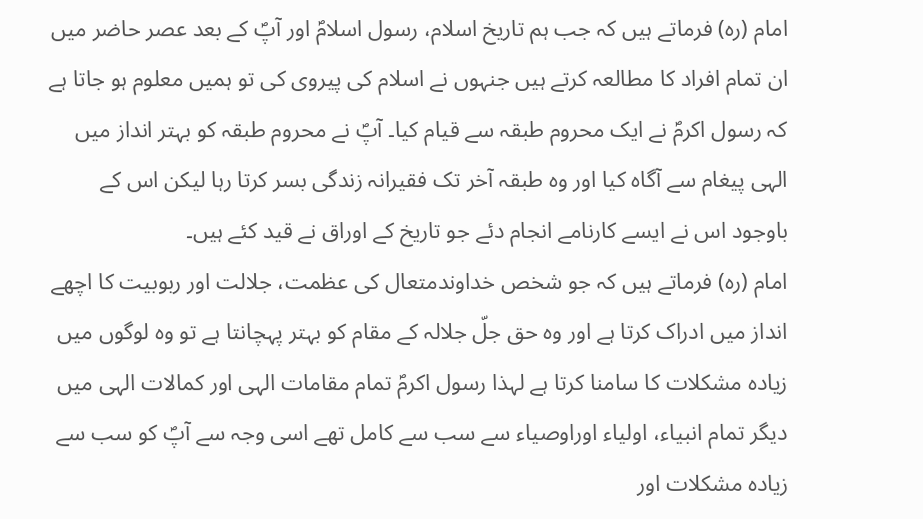امام (رہ) فرماتے ہیں کہ جب ہم تاریخ اسلام، رسول اسلامؐ اور آپؐ کے بعد عصر حاضر میں ان تمام افراد کا مطالعہ کرتے ہیں جنہوں نے اسلام کی پیروی کی تو ہمیں معلوم ہو جاتا ہے کہ رسول اکرمؐ نے ایک محروم طبقہ سے قیام کیا۔ آپؐ نے محروم طبقہ کو بہتر انداز میں الہی پیغام سے آگاہ کیا اور وہ طبقہ آخر تک فقیرانہ زندگی بسر کرتا رہا لیکن اس کے باوجود اس نے ایسے کارنامے انجام دئے جو تاریخ کے اوراق نے قید کئے ہیں۔
امام (رہ) فرماتے ہیں کہ جو شخص خداوندمتعال کی عظمت، جلالت اور ربوبیت کا اچھے انداز میں ادراک کرتا ہے اور وہ حق جلّ جلالہ کے مقام کو بہتر پہچانتا ہے تو وہ لوگوں میں زیادہ مشکلات کا سامنا کرتا ہے لہذا رسول اکرمؐ تمام مقامات الہی اور کمالات الہی میں دیگر تمام انبیاء، اولیاء اوراوصیاء سے سب سے کامل تھے اسی وجہ سے آپؐ کو سب سے زیادہ مشکلات اور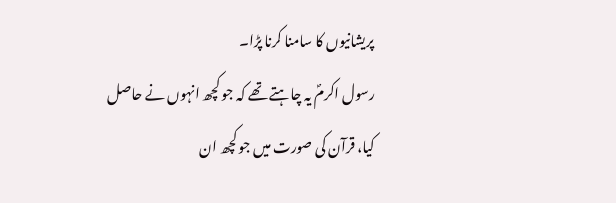پریشانیوں کا سامنا کرنا پڑا۔
رسول اکرمؐ یہ چاہتے تھے کہ جو کچھ انہوں نے حاصل کیا، قرآن کی صورت میں جو کچھ ان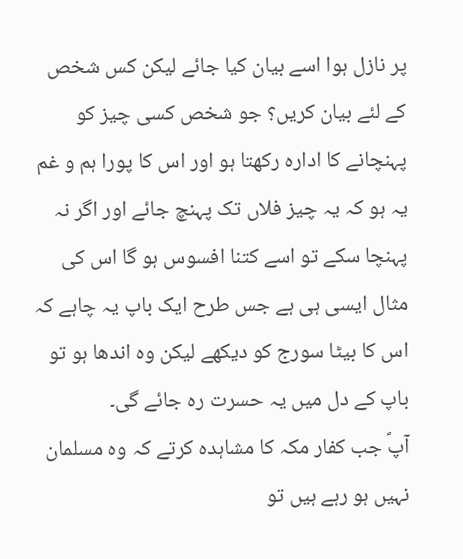پر نازل ہوا اسے بیان کیا جائے لیکن کس شخص کے لئے بیان کریں؟ جو شخص کسی چیز کو پہنچانے کا ادارہ رکھتا ہو اور اس کا پورا ہم و غم یہ ہو کہ یہ چیز فلاں تک پہنچ جائے اور اگر نہ پہنچا سکے تو اسے کتنا افسوس ہو گا اس کی مثال ایسی ہی ہے جس طرح ایک باپ یہ چاہے کہ اس کا بیٹا سورج کو دیکھے لیکن وہ اندھا ہو تو باپ کے دل میں یہ حسرت رہ جائے گی۔
آپؐ جب کفار مکہ کا مشاہدہ کرتے کہ وہ مسلمان نہیں ہو رہے ہیں تو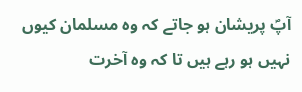آپؐ پریشان ہو جاتے کہ وہ مسلمان کیوں نہیں ہو رہے ہیں تا کہ وہ آخرت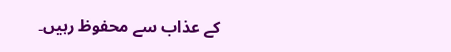کے عذاب سے محفوظ رہیں۔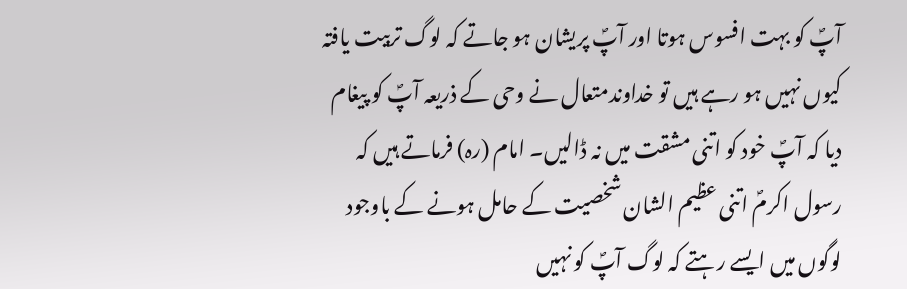آپؐ کو بہت افسوس ہوتا اور آپؐ پریشان ہو جاتے کہ لوگ تربیت یافتہ کیوں نہیں ہو رہے ہیں تو خداوندمتعال نے وحی کے ذریعہ آپؐ کو پیغام دیا کہ آپؐ خود کو اتنی مشقت میں نہ ڈالیں۔ امام (رہ) فرماتے ہیں کہ رسول اکرمؐ اتنی عظیم الشان شخصیت کے حامل ہونے کے باوجود لوگوں میں ایسے رہتے کہ لوگ آپؐ کو نہیں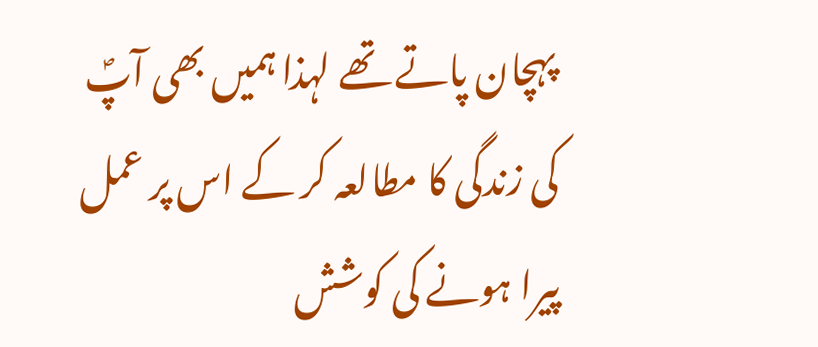پہچان پاتے تھے لہذا ہمیں بھی آپؐ کی زندگی کا مطالعہ کر کے اس پر عمل پیرا ہونے کی کوشش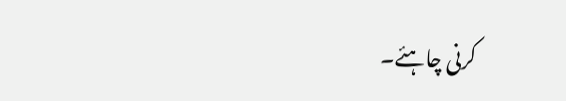کرنی چاہئے۔